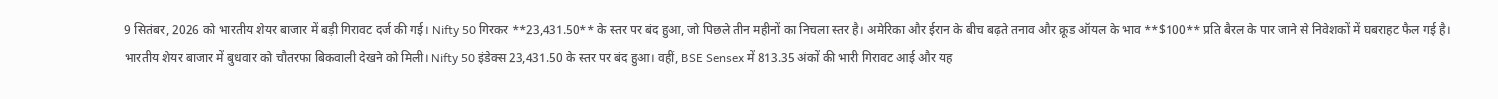9 सितंबर, 2026 को भारतीय शेयर बाजार में बड़ी गिरावट दर्ज की गई। Nifty 50 गिरकर **23,431.50** के स्तर पर बंद हुआ, जो पिछले तीन महीनों का निचला स्तर है। अमेरिका और ईरान के बीच बढ़ते तनाव और क्रूड ऑयल के भाव **$100** प्रति बैरल के पार जाने से निवेशकों में घबराहट फैल गई है।
भारतीय शेयर बाजार में बुधवार को चौतरफा बिकवाली देखने को मिली। Nifty 50 इंडेक्स 23,431.50 के स्तर पर बंद हुआ। वहीं, BSE Sensex में 813.35 अंकों की भारी गिरावट आई और यह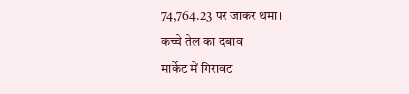74,764.23 पर जाकर थमा।
कच्चे तेल का दबाव
मार्केट में गिरावट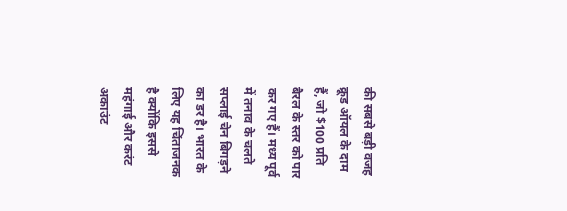की सबसे बड़ी वजह क्रूड ऑयल के दाम हैं, जो $100 प्रति बैरल के स्तर को पार कर गए हैं। मध्य पूर्व में तनाव के चलते सप्लाई चेन बिगड़ने का डर है। भारत के लिए यह चिंताजनक है क्योंकि इससे महंगाई और करंट अकाउंट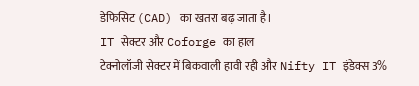डेफिसिट (CAD) का खतरा बढ़ जाता है।
IT सेक्टर और Coforge का हाल
टेक्नोलॉजी सेक्टर में बिकवाली हावी रही और Nifty IT इंडेक्स 3%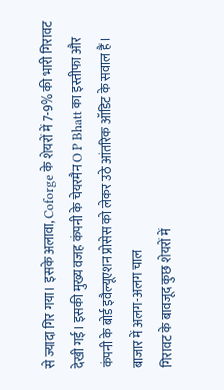से ज्यादा गिर गया। इसके अलावा, Coforge के शेयरों में 7-9% की भारी गिरावट देखी गई। इसकी मुख्य वजह कंपनी के चेयरमैन O P Bhatt का इस्तीफा और कंपनी के बोर्ड इवैल्यूएशन प्रोसेस को लेकर उठे आंतरिक ऑडिट के सवाल हैं।
बाजार में अलग-अलग चाल
गिरावट के बावजूद कुछ शेयरों में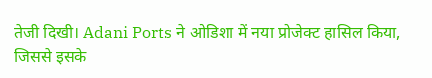तेजी दिखी। Adani Ports ने ओडिशा में नया प्रोजेक्ट हासिल किया, जिससे इसके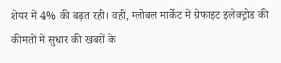शेयर में 4% की बढ़त रही। वहीं, ग्लोबल मार्केट में ग्रेफाइट इलेक्ट्रोड की कीमतों में सुधार की खबरों के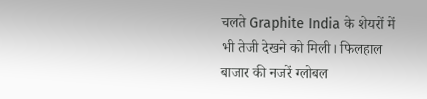चलते Graphite India के शेयरों में भी तेजी देखने को मिली। फिलहाल बाजार की नजरें ग्लोबल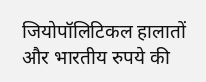जियोपॉलिटिकल हालातों और भारतीय रुपये की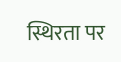स्थिरता पर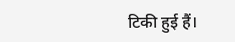टिकी हुई हैं।